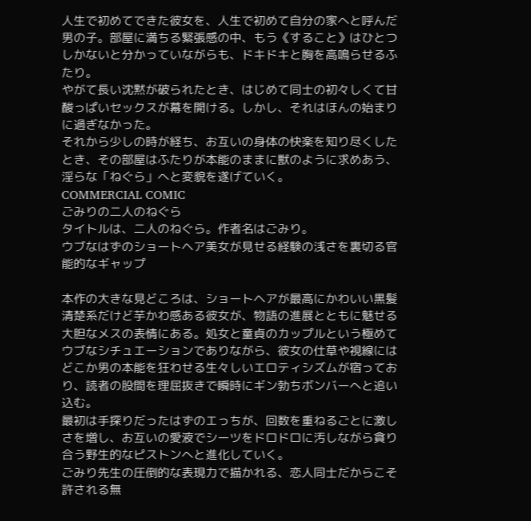人生で初めてできた彼女を、人生で初めて自分の家へと呼んだ男の子。部屋に満ちる緊張感の中、もう《すること》はひとつしかないと分かっていながらも、ドキドキと胸を高鳴らせるふたり。
やがて長い沈黙が破られたとき、はじめて同士の初々しくて甘酸っぱいセックスが幕を開ける。しかし、それはほんの始まりに過ぎなかった。
それから少しの時が経ち、お互いの身体の快楽を知り尽くしたとき、その部屋はふたりが本能のままに獣のように求めあう、淫らな「ねぐら」へと変貌を遂げていく。
COMMERCIAL COMIC
ごみりの二人のねぐら
タイトルは、二人のねぐら。作者名はごみり。
ウブなはずのショートヘア美女が見せる経験の浅さを裏切る官能的なギャップ

本作の大きな見どころは、ショートヘアが最高にかわいい黒髪清楚系だけど芋かわ感ある彼女が、物語の進展とともに魅せる大胆なメスの表情にある。処女と童貞のカップルという極めてウブなシチュエーションでありながら、彼女の仕草や視線にはどこか男の本能を狂わせる生々しいエロティシズムが宿っており、読者の股間を理屈抜きで瞬時にギン勃ちボンバーへと追い込む。
最初は手探りだったはずのエっちが、回数を重ねるごとに激しさを増し、お互いの愛液でシーツをドロドロに汚しながら貪り合う野生的なピストンへと進化していく。
ごみり先生の圧倒的な表現力で描かれる、恋人同士だからこそ許される無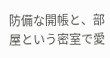防備な開帳と、部屋という密室で愛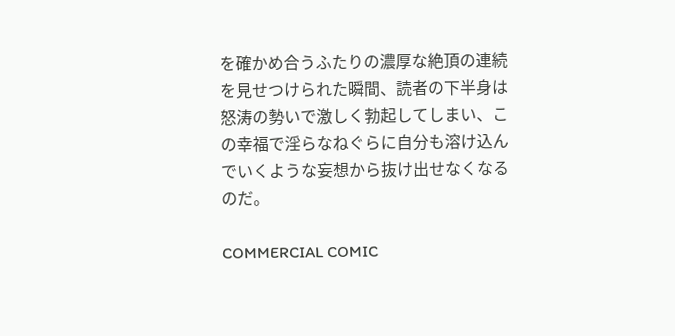を確かめ合うふたりの濃厚な絶頂の連続を見せつけられた瞬間、読者の下半身は怒涛の勢いで激しく勃起してしまい、この幸福で淫らなねぐらに自分も溶け込んでいくような妄想から抜け出せなくなるのだ。

COMMERCIAL COMIC